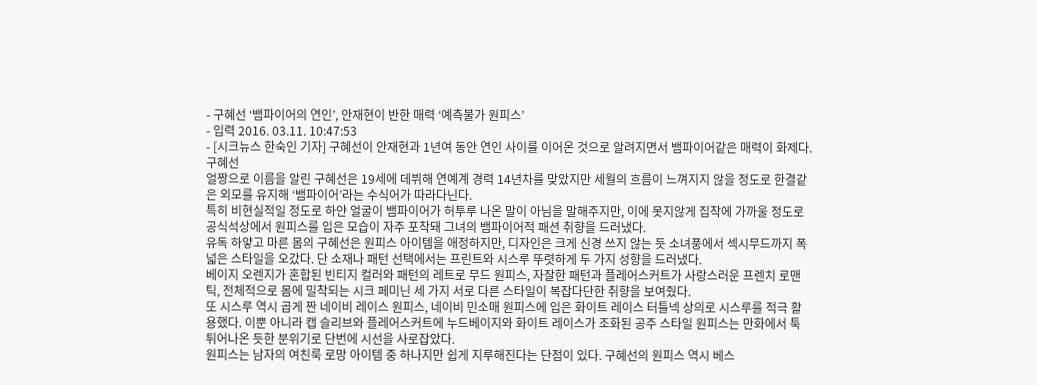- 구혜선 ‘뱀파이어의 연인’, 안재현이 반한 매력 ‘예측불가 원피스’
- 입력 2016. 03.11. 10:47:53
- [시크뉴스 한숙인 기자] 구혜선이 안재현과 1년여 동안 연인 사이를 이어온 것으로 알려지면서 뱀파이어같은 매력이 화제다.
구혜선
얼짱으로 이름을 알린 구혜선은 19세에 데뷔해 연예계 경력 14년차를 맞았지만 세월의 흐름이 느껴지지 않을 정도로 한결같은 외모를 유지해 ‘뱀파이어’라는 수식어가 따라다닌다.
특히 비현실적일 정도로 하얀 얼굴이 뱀파이어가 허투루 나온 말이 아님을 말해주지만, 이에 못지않게 집착에 가까울 정도로 공식석상에서 원피스를 입은 모습이 자주 포착돼 그녀의 뱀파이어적 패션 취향을 드러냈다.
유독 하얗고 마른 몸의 구혜선은 원피스 아이템을 애정하지만, 디자인은 크게 신경 쓰지 않는 듯 소녀풍에서 섹시무드까지 폭넓은 스타일을 오갔다. 단 소재나 패턴 선택에서는 프린트와 시스루 뚜렷하게 두 가지 성향을 드러냈다.
베이지 오렌지가 혼합된 빈티지 컬러와 패턴의 레트로 무드 원피스, 자잘한 패턴과 플레어스커트가 사랑스러운 프렌치 로맨틱, 전체적으로 몸에 밀착되는 시크 페미닌 세 가지 서로 다른 스타일이 복잡다단한 취향을 보여줬다.
또 시스루 역시 곱게 짠 네이비 레이스 원피스, 네이비 민소매 원피스에 입은 화이트 레이스 터틀넥 상의로 시스루를 적극 활용했다. 이뿐 아니라 캡 슬리브와 플레어스커트에 누드베이지와 화이트 레이스가 조화된 공주 스타일 원피스는 만화에서 툭 튀어나온 듯한 분위기로 단번에 시선을 사로잡았다.
원피스는 남자의 여친룩 로망 아이템 중 하나지만 쉽게 지루해진다는 단점이 있다. 구혜선의 원피스 역시 베스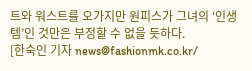트와 워스트를 오가지만 원피스가 그녀의 ‘인생템’인 것만은 부정할 수 없을 듯하다.
[한숙인 기자 news@fashionmk.co.kr/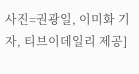사진=권광일, 이미화 기자, 티브이데일리 제공]